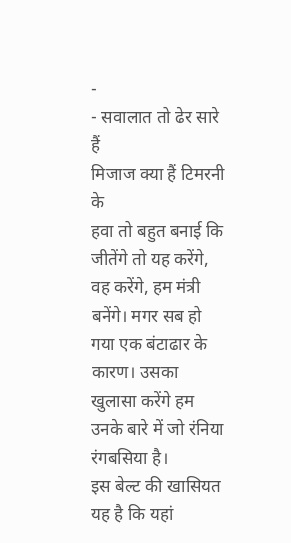-
- सवालात तो ढेर सारे हैं
मिजाज क्या हैं टिमरनी के
हवा तो बहुत बनाई कि जीतेंगे तो यह करेंगे, वह करेंगे, हम मंत्री बनेंगे। मगर सब हो गया एक बंटाढार के कारण। उसका खुलासा करेंगे हम उनके बारे में जो रंनिया रंगबसिया है।
इस बेल्ट की खासियत यह है कि यहां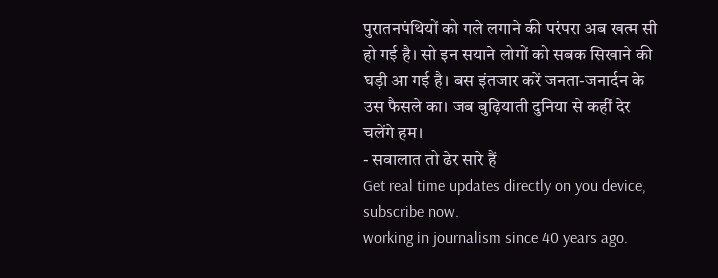पुरातनपंथियों को गले लगाने की परंपरा अब खत्म सी हो गई है। सो इन सयाने लोगों को सबक सिखाने की घड़ी आ गई है। बस इंतजार करें जनता-जनार्दन के उस फैसले का। जब बुढ़ियाती दुनिया से कहीं देर चलेंगे हम।
- सवालात तो ढेर सारे हैं
Get real time updates directly on you device, subscribe now.
working in journalism since 40 years ago.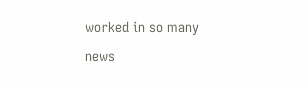worked in so many news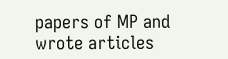papers of MP and wrote articles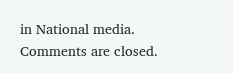in National media.
Comments are closed.